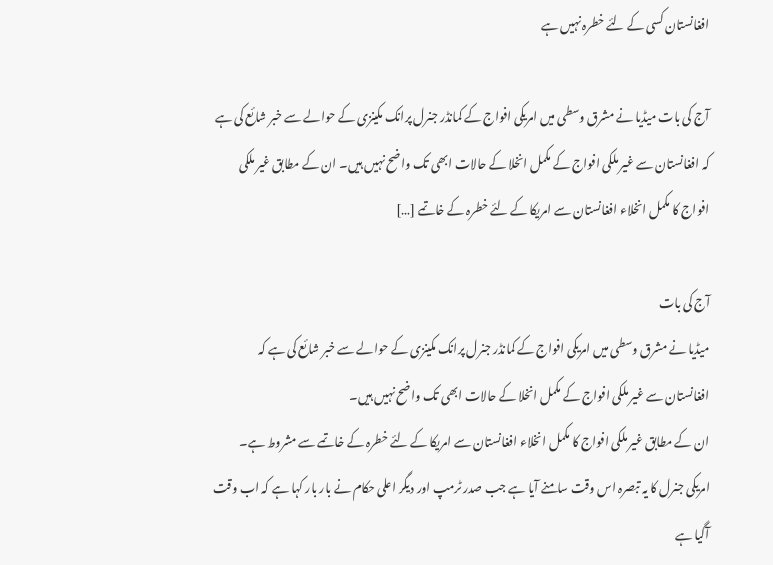افغانستان کسی کے لئے خطرہ نہیں ہے

آج کی بات میڈیا نے مشرق وسطی میں امریکی افواج کے کمانڈر جنرل پرانک مکینزی کے حوالے سے خبر شائع کی ہے کہ افغانستان سے غیر ملکی افواج کے مکمل انخلا کے حالات ابھی تک واضح نہیں ہیں۔ ان کے مطابق غیر ملکی افواج کا مکمل انخلاء افغانستان سے امریکا کے لئے خطرہ کے خاتمے […]

آج کی بات
میڈیا نے مشرق وسطی میں امریکی افواج کے کمانڈر جنرل پرانک مکینزی کے حوالے سے خبر شائع کی ہے کہ افغانستان سے غیر ملکی افواج کے مکمل انخلا کے حالات ابھی تک واضح نہیں ہیں۔
ان کے مطابق غیر ملکی افواج کا مکمل انخلاء افغانستان سے امریکا کے لئے خطرہ کے خاتمے سے مشروط ہے۔
امریکی جنرل کا یہ تبصرہ اس وقت سامنے آیا ہے جب صدر ٹرمپ اور دیگر اعلی حکام نے بار بار کہا ہے کہ اب وقت آگیا ہے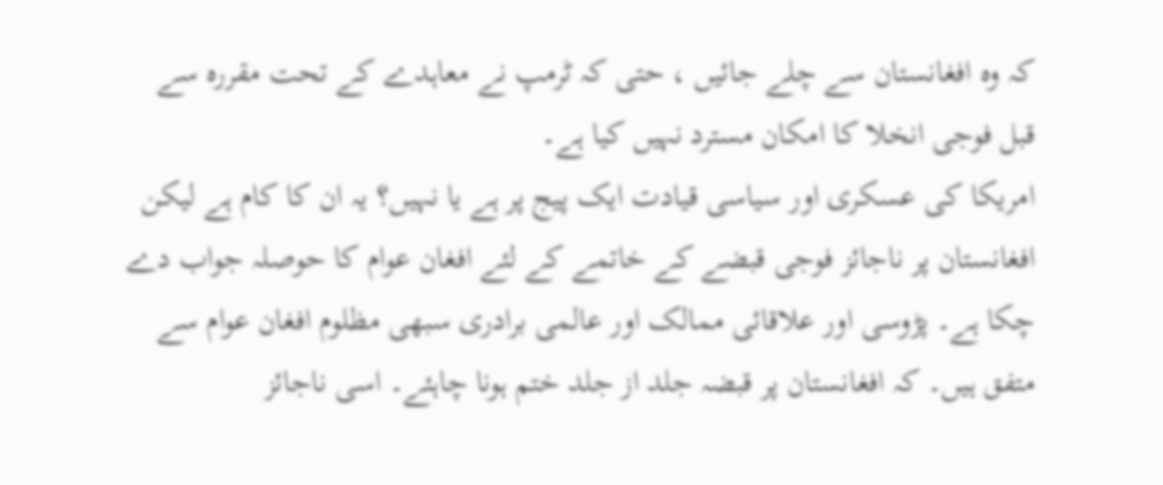کہ وہ افغانستان سے چلے جائیں ، حتی کہ ٹرمپ نے معاہدے کے تحت مقررہ سے قبل فوجی انخلا کا امکان مسترد نہیں کیا ہے۔
امریکا کی عسکری اور سیاسی قیادت ایک پیج پر ہے یا نہیں؟ یہ ان کا کام ہے لیکن افغانستان پر ناجائز فوجی قبضے کے خاتمے کے لئے افغان عوام کا حوصلہ جواب دے چکا ہے۔ پڑوسی اور علاقائی ممالک اور عالمی برادری سبھی مظلوم افغان عوام سے متفق ہیں۔ کہ افغانستان پر قبضہ جلد از جلد ختم ہونا چاہئے۔ اسی ناجائز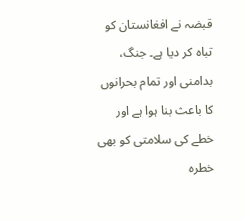قبضہ نے افغانستان کو تباہ کر دیا ہے۔ جنگ، بدامنی اور تمام بحرانوں کا باعث بنا ہوا ہے اور خطے کی سلامتی کو بھی خطرہ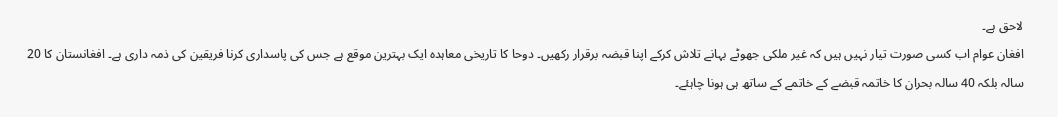لاحق ہے۔
افغان عوام اب کسی صورت تیار نہیں ہیں کہ غیر ملکی جھوٹے بہانے تلاش کرکے اپنا قبضہ برقرار رکھیں۔ دوحا کا تاریخی معاہدہ ایک بہترین موقع ہے جس کی پاسداری کرنا فریقین کی ذمہ داری ہے۔ افغانستان کا 20 سالہ بلکہ 40 سالہ بحران کا خاتمہ قبضے کے خاتمے کے ساتھ ہی ہونا چاہئے۔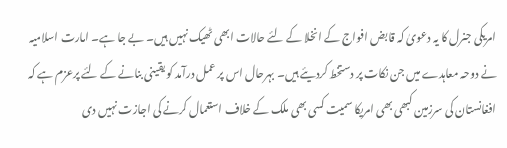امریکی جنرل کا یہ دعویٰ کہ قابض افواج کے انخلا کے لئے حالات ابھی ٹھیک نہیں ہیں۔ بے جا ہے۔ امارت اسلامیہ نے دوحہ معاہدے میں جن نکات پر دستخط کردیئے ہیں۔ بہرحال اس پر عمل درآمد کو یقینی بنانے کے لئے پرعزم ہے کہ افغانستان کی سرزمین کبھی بھی امریکا سمیت کسی بھی ملک کے خلاف استعمال کرنے کی اجازت نہیں دی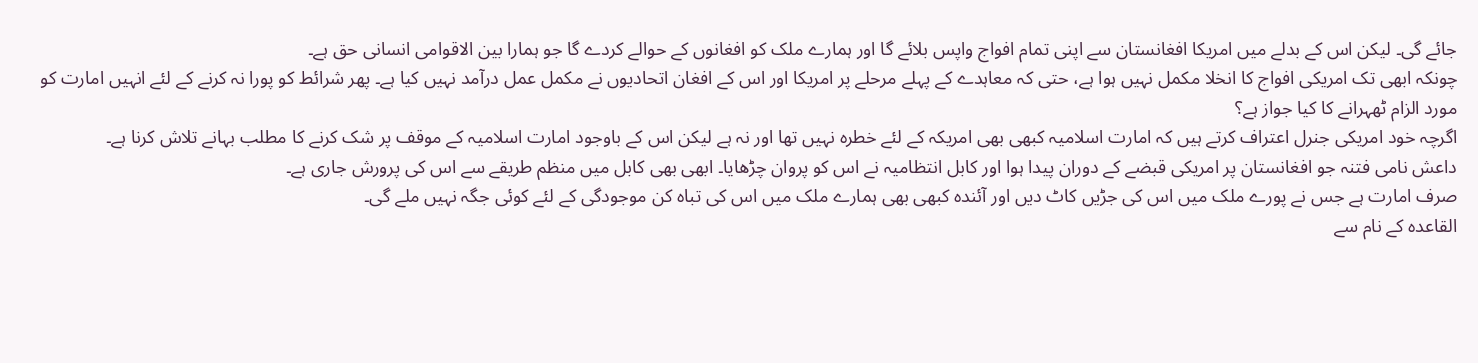جائے گی۔ لیکن اس کے بدلے میں امریکا افغانستان سے اپنی تمام افواج واپس بلائے گا اور ہمارے ملک کو افغانوں کے حوالے کردے گا جو ہمارا بین الاقوامی انسانی حق ہے۔
چونکہ ابھی تک امریکی افواج کا انخلا مکمل نہیں ہوا ہے، حتی کہ معاہدے کے پہلے مرحلے پر امریکا اور اس کے افغان اتحادیوں نے مکمل عمل درآمد نہیں کیا ہے۔ پھر شرائط کو پورا نہ کرنے کے لئے انہیں امارت کو مورد الزام ٹھہرانے کا کیا جواز ہے؟
اگرچہ خود امریکی جنرل اعتراف کرتے ہیں کہ امارت اسلامیہ کبھی بھی امریکہ کے لئے خطرہ نہیں تھا اور نہ ہے لیکن اس کے باوجود امارت اسلامیہ کے موقف پر شک کرنے کا مطلب بہانے تلاش کرنا ہے۔
داعش نامی فتنہ جو افغانستان پر امریکی قبضے کے دوران پیدا ہوا اور کابل انتظامیہ نے اس کو پروان چڑھایا۔ ابھی بھی کابل میں منظم طریقے سے اس کی پرورش جاری ہے۔
صرف امارت ہے جس نے پورے ملک میں اس کی جڑیں کاٹ دیں اور آئندہ کبھی بھی ہمارے ملک میں اس کی تباہ کن موجودگی کے لئے کوئی جگہ نہیں ملے گی۔
القاعدہ کے نام سے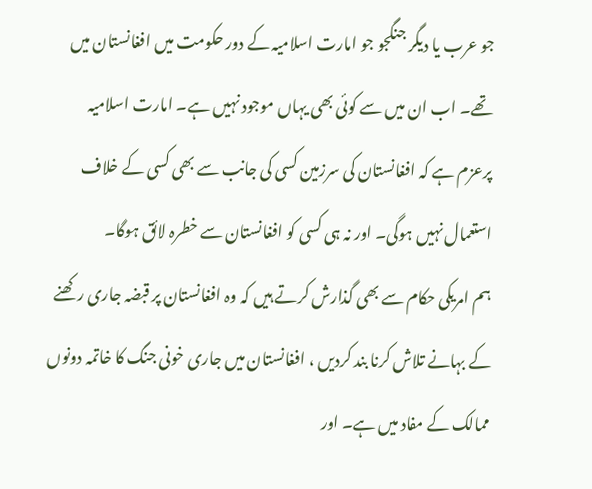جو عرب یا دیگر جنگجو جو امارت اسلامیہ کے دور حکومت میں افغانستان میں تھے۔ اب ان میں سے کوئی بھی یہاں موجود نہیں ہے۔ امارت اسلامیہ پرعزم ہے کہ افغانستان کی سرزمین کسی کی جانب سے بھی کسی کے خلاف استعمال نہیں ہوگی۔ اور نہ ہی کسی کو افغانستان سے خطرہ لائق ہوگا۔
ہم امریکی حکام سے بھی گذارش کرتے ہیں کہ وہ افغانستان پر قبضہ جاری رکھنے کے بہانے تلاش کرنا بند کردیں ، افغانستان میں جاری خونی جنگ کا خاتمہ دونوں ممالک کے مفاد میں ہے۔ اور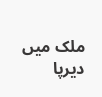ملک میں دیرپا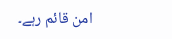امن قائم رہے۔